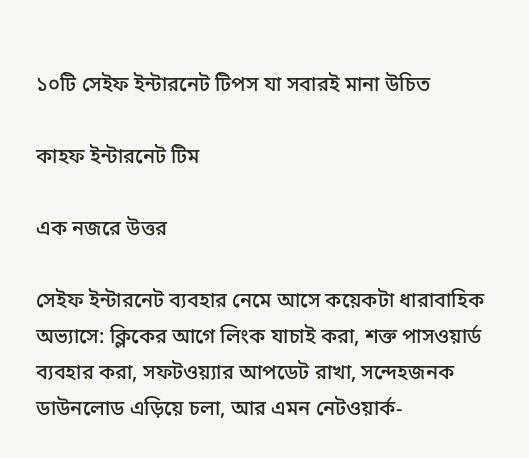১০টি সেইফ ইন্টারনেট টিপস যা সবারই মানা উচিত

কাহফ ইন্টারনেট টিম

এক নজরে উত্তর

সেইফ ইন্টারনেট ব্যবহার নেমে আসে কয়েকটা ধারাবাহিক অভ্যাসে: ক্লিকের আগে লিংক যাচাই করা, শক্ত পাসওয়ার্ড ব্যবহার করা, সফটওয়্যার আপডেট রাখা, সন্দেহজনক ডাউনলোড এড়িয়ে চলা, আর এমন নেটওয়ার্ক-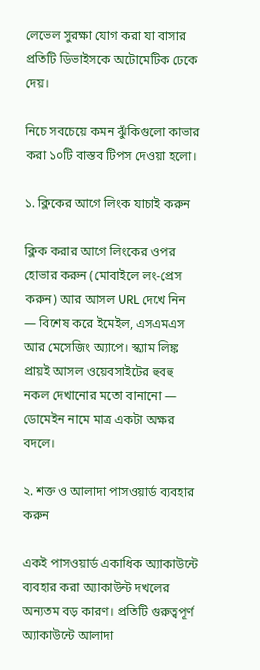লেভেল সুরক্ষা যোগ করা যা বাসার প্রতিটি ডিভাইসকে অটোমেটিক ঢেকে দেয়।

নিচে সবচেয়ে কমন ঝুঁকিগুলো কাভার করা ১০টি বাস্তব টিপস দেওয়া হলো।

১. ক্লিকের আগে লিংক যাচাই করুন

ক্লিক করার আগে লিংকের ওপর হোভার করুন (মোবাইলে লং-প্রেস করুন) আর আসল URL দেখে নিন — বিশেষ করে ইমেইল, এসএমএস আর মেসেজিং অ্যাপে। স্ক্যাম লিঙ্ক প্রায়ই আসল ওয়েবসাইটের হুবহু নকল দেখানোর মতো বানানো — ডোমেইন নামে মাত্র একটা অক্ষর বদলে।

২. শক্ত ও আলাদা পাসওয়ার্ড ব্যবহার করুন

একই পাসওয়ার্ড একাধিক অ্যাকাউন্টে ব্যবহার করা অ্যাকাউন্ট দখলের অন্যতম বড় কারণ। প্রতিটি গুরুত্বপূর্ণ অ্যাকাউন্টে আলাদা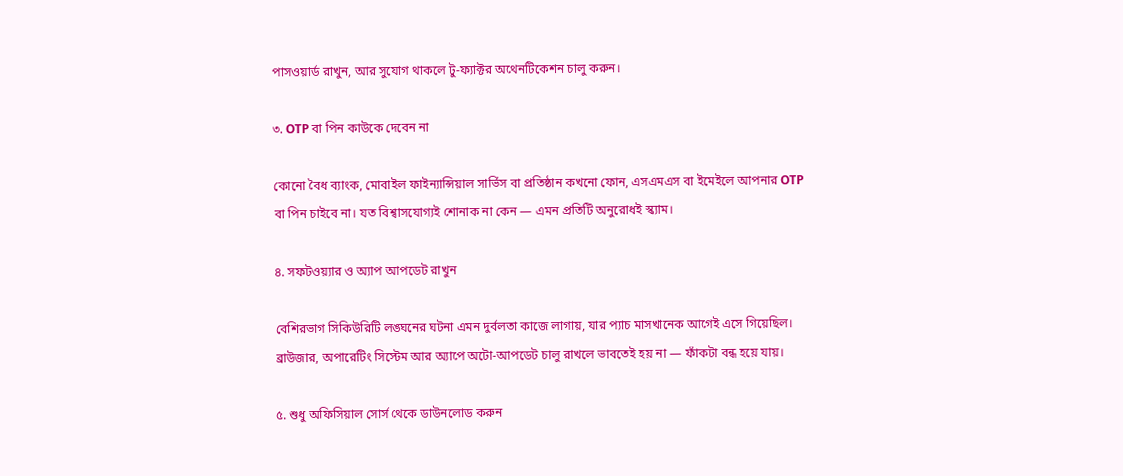পাসওয়ার্ড রাখুন, আর সুযোগ থাকলে টু-ফ্যাক্টর অথেনটিকেশন চালু করুন।

৩. OTP বা পিন কাউকে দেবেন না

কোনো বৈধ ব্যাংক, মোবাইল ফাইন্যান্সিয়াল সার্ভিস বা প্রতিষ্ঠান কখনো ফোন, এসএমএস বা ইমেইলে আপনার OTP বা পিন চাইবে না। যত বিশ্বাসযোগ্যই শোনাক না কেন — এমন প্রতিটি অনুরোধই স্ক্যাম।

৪. সফটওয়্যার ও অ্যাপ আপডেট রাখুন

বেশিরভাগ সিকিউরিটি লঙ্ঘনের ঘটনা এমন দুর্বলতা কাজে লাগায়, যার প্যাচ মাসখানেক আগেই এসে গিয়েছিল। ব্রাউজার, অপারেটিং সিস্টেম আর অ্যাপে অটো-আপডেট চালু রাখলে ভাবতেই হয় না — ফাঁকটা বন্ধ হয়ে যায়।

৫. শুধু অফিসিয়াল সোর্স থেকে ডাউনলোড করুন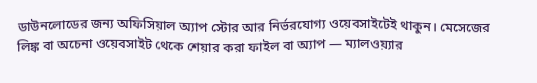ডাউনলোডের জন্য অফিসিয়াল অ্যাপ স্টোর আর নির্ভরযোগ্য ওয়েবসাইটেই থাকুন। মেসেজের লিঙ্ক বা অচেনা ওয়েবসাইট থেকে শেয়ার করা ফাইল বা অ্যাপ — ম্যালওয়্যার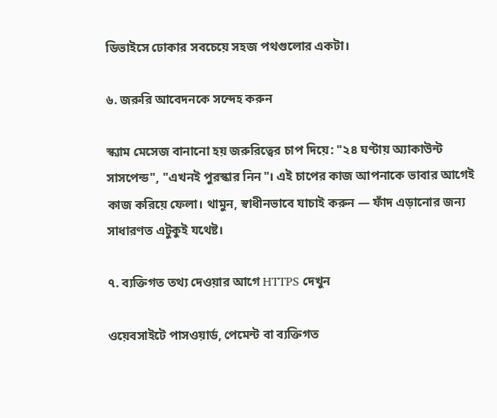ডিভাইসে ঢোকার সবচেয়ে সহজ পথগুলোর একটা।

৬. জরুরি আবেদনকে সন্দেহ করুন

স্ক্যাম মেসেজ বানানো হয় জরুরিত্বের চাপ দিয়ে: "২৪ ঘণ্টায় অ্যাকাউন্ট সাসপেন্ড", "এখনই পুরস্কার নিন"। এই চাপের কাজ আপনাকে ভাবার আগেই কাজ করিয়ে ফেলা। থামুন, স্বাধীনভাবে যাচাই করুন — ফাঁদ এড়ানোর জন্য সাধারণত এটুকুই যথেষ্ট।

৭. ব্যক্তিগত তথ্য দেওয়ার আগে HTTPS দেখুন

ওয়েবসাইটে পাসওয়ার্ড, পেমেন্ট বা ব্যক্তিগত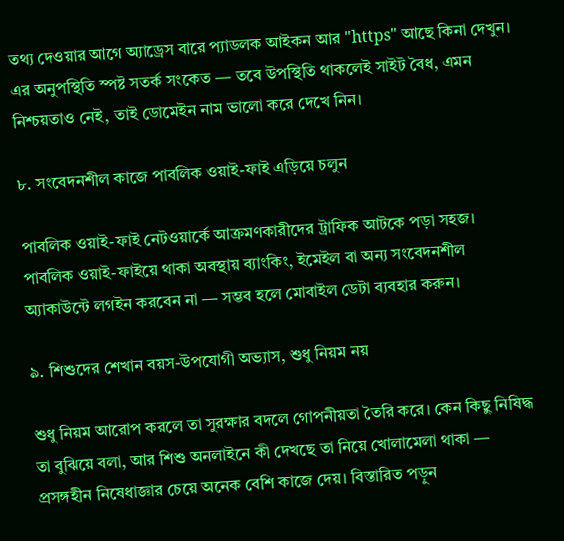তথ্য দেওয়ার আগে অ্যাড্রেস বারে প্যাডলক আইকন আর "https" আছে কিনা দেখুন। এর অনুপস্থিতি স্পষ্ট সতর্ক সংকেত — তবে উপস্থিতি থাকলেই সাইট বৈধ, এমন নিশ্চয়তাও নেই, তাই ডোমেইন নাম ভালো করে দেখে নিন।

৮. সংবেদনশীল কাজে পাবলিক ওয়াই-ফাই এড়িয়ে চলুন

পাবলিক ওয়াই-ফাই নেটওয়ার্কে আক্রমণকারীদের ট্রাফিক আটকে পড়া সহজ। পাবলিক ওয়াই-ফাইয়ে থাকা অবস্থায় ব্যাংকিং, ইমেইল বা অন্য সংবেদনশীল অ্যাকাউন্টে লগইন করবেন না — সম্ভব হলে মোবাইল ডেটা ব্যবহার করুন।

৯. শিশুদের শেখান বয়স-উপযোগী অভ্যাস, শুধু নিয়ম নয়

শুধু নিয়ম আরোপ করলে তা সুরক্ষার বদলে গোপনীয়তা তৈরি করে। কেন কিছু নিষিদ্ধ তা বুঝিয়ে বলা, আর শিশু অনলাইনে কী দেখছে তা নিয়ে খোলামেলা থাকা — প্রসঙ্গহীন নিষেধাজ্ঞার চেয়ে অনেক বেশি কাজে দেয়। বিস্তারিত পড়ুন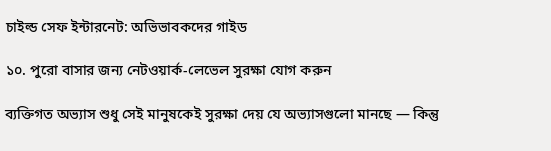চাইল্ড সেফ ইন্টারনেট: অভিভাবকদের গাইড

১০. পুরো বাসার জন্য নেটওয়ার্ক-লেভেল সুরক্ষা যোগ করুন

ব্যক্তিগত অভ্যাস শুধু সেই মানুষকেই সুরক্ষা দেয় যে অভ্যাসগুলো মানছে — কিন্তু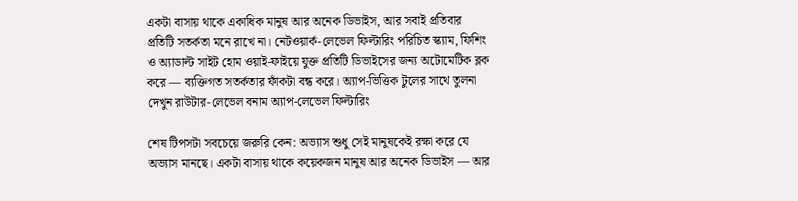একটা বাসায় থাকে একাধিক মানুষ আর অনেক ডিভাইস, আর সবাই প্রতিবার প্রতিটি সতর্কতা মনে রাখে না। নেটওয়ার্ক-লেভেল ফিল্টারিং পরিচিত স্ক্যাম, ফিশিং ও অ্যাডাল্ট সাইট হোম ওয়াই-ফাইয়ে যুক্ত প্রতিটি ডিভাইসের জন্য অটোমেটিক ব্লক করে — ব্যক্তিগত সতর্কতার ফাঁকটা বন্ধ করে। অ্যাপ-ভিত্তিক টুলের সাথে তুলনা দেখুন রাউটার-লেভেল বনাম অ্যাপ-লেভেল ফিল্টারিং

শেষ টিপসটা সবচেয়ে জরুরি কেন: অভ্যাস শুধু সেই মানুষকেই রক্ষা করে যে অভ্যাস মানছে। একটা বাসায় থাকে কয়েকজন মানুষ আর অনেক ডিভাইস — আর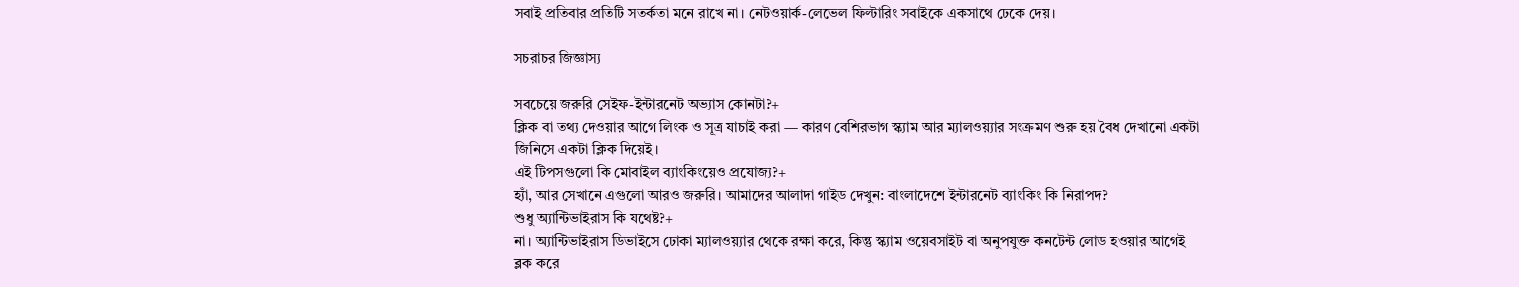সবাই প্রতিবার প্রতিটি সতর্কতা মনে রাখে না। নেটওয়ার্ক-লেভেল ফিল্টারিং সবাইকে একসাথে ঢেকে দেয়।

সচরাচর জিজ্ঞাস্য

সবচেয়ে জরুরি সেইফ-ইন্টারনেট অভ্যাস কোনটা?+
ক্লিক বা তথ্য দেওয়ার আগে লিংক ও সূত্র যাচাই করা — কারণ বেশিরভাগ স্ক্যাম আর ম্যালওয়্যার সংক্রমণ শুরু হয় বৈধ দেখানো একটা জিনিসে একটা ক্লিক দিয়েই।
এই টিপসগুলো কি মোবাইল ব্যাংকিংয়েও প্রযোজ্য?+
হ্যাঁ, আর সেখানে এগুলো আরও জরুরি। আমাদের আলাদা গাইড দেখুন: বাংলাদেশে ইন্টারনেট ব্যাংকিং কি নিরাপদ?
শুধু অ্যান্টিভাইরাস কি যথেষ্ট?+
না। অ্যান্টিভাইরাস ডিভাইসে ঢোকা ম্যালওয়্যার থেকে রক্ষা করে, কিন্তু স্ক্যাম ওয়েবসাইট বা অনুপযুক্ত কনটেন্ট লোড হওয়ার আগেই ব্লক করে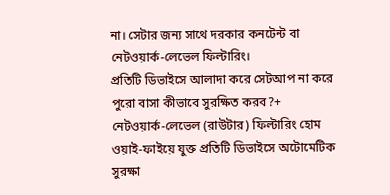না। সেটার জন্য সাথে দরকার কনটেন্ট বা নেটওয়ার্ক-লেভেল ফিল্টারিং।
প্রতিটি ডিভাইসে আলাদা করে সেটআপ না করে পুরো বাসা কীভাবে সুরক্ষিত করব?+
নেটওয়ার্ক-লেভেল (রাউটার) ফিল্টারিং হোম ওয়াই-ফাইয়ে যুক্ত প্রতিটি ডিভাইসে অটোমেটিক সুরক্ষা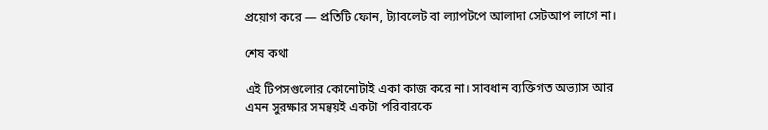প্রয়োগ করে — প্রতিটি ফোন, ট্যাবলেট বা ল্যাপটপে আলাদা সেটআপ লাগে না।

শেষ কথা

এই টিপসগুলোর কোনোটাই একা কাজ করে না। সাবধান ব্যক্তিগত অভ্যাস আর এমন সুরক্ষার সমন্বয়ই একটা পরিবারকে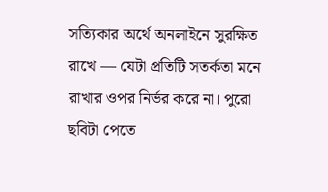সত্যিকার অর্থে অনলাইনে সুরক্ষিত রাখে — যেটা প্রতিটি সতর্কতা মনে রাখার ওপর নির্ভর করে না। পুরো ছবিটা পেতে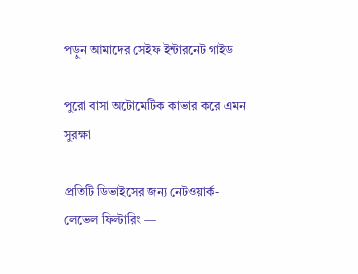পড়ুন আমাদের সেইফ ইন্টারনেট গাইড

পুরো বাসা অটোমেটিক কাভার করে এমন সুরক্ষা

প্রতিটি ডিভাইসের জন্য নেটওয়ার্ক-লেভেল ফিল্টারিং —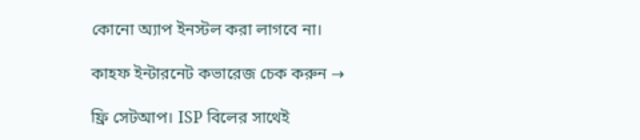কোনো অ্যাপ ইনস্টল করা লাগবে না।

কাহফ ইন্টারনেট কভারেজ চেক করুন →

ফ্রি সেটআপ। ISP বিলের সাথেই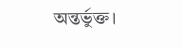অন্তর্ভুক্ত।